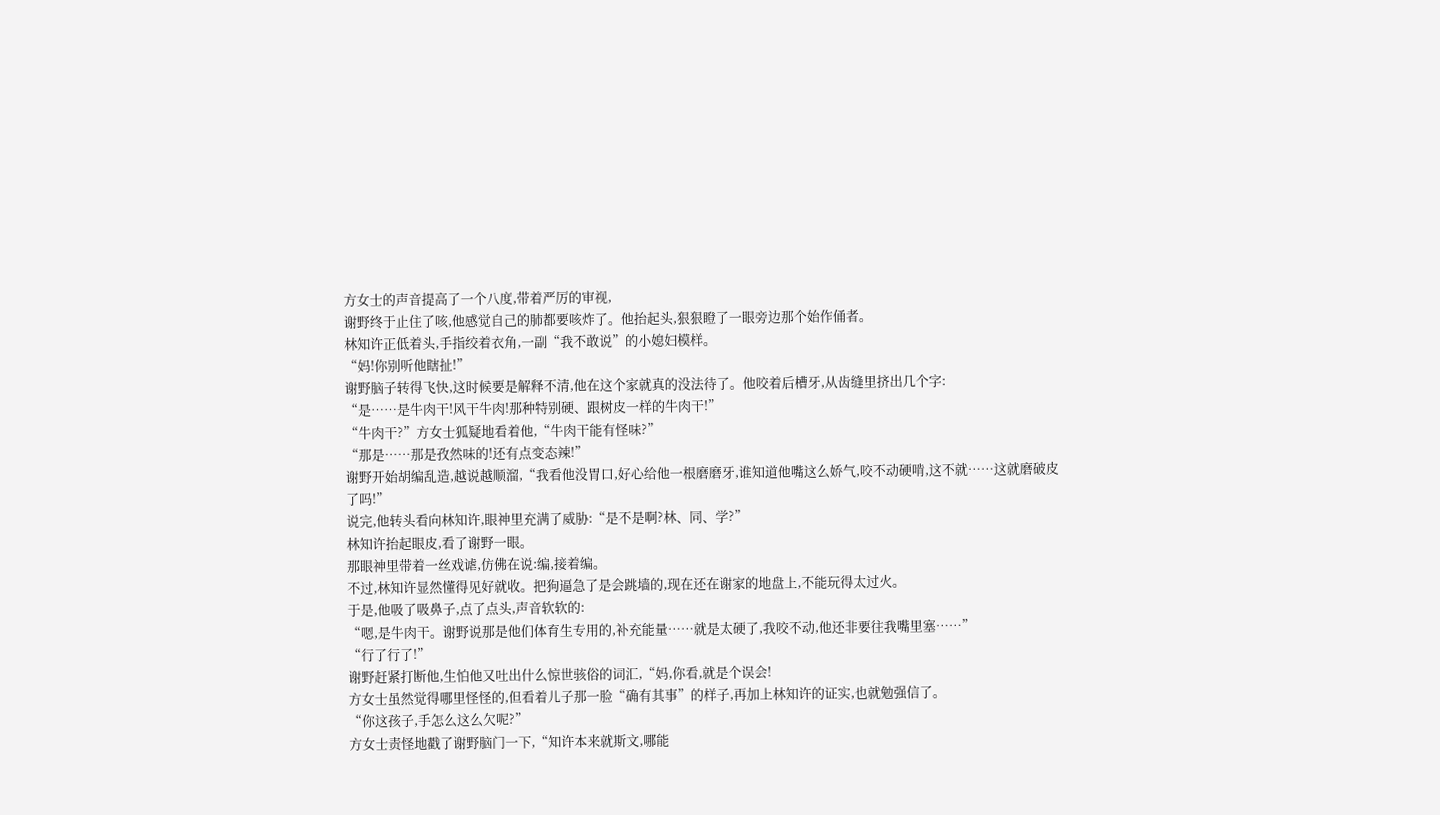方女士的声音提高了一个八度,带着严厉的审视,
谢野终于止住了咳,他感觉自己的肺都要咳炸了。他抬起头,狠狠瞪了一眼旁边那个始作俑者。
林知许正低着头,手指绞着衣角,一副“我不敢说”的小媳妇模样。
“妈!你别听他瞎扯!”
谢野脑子转得飞快,这时候要是解释不清,他在这个家就真的没法待了。他咬着后槽牙,从齿缝里挤出几个字:
“是……是牛肉干!风干牛肉!那种特别硬、跟树皮一样的牛肉干!”
“牛肉干?”方女士狐疑地看着他,“牛肉干能有怪味?”
“那是……那是孜然味的!还有点变态辣!”
谢野开始胡编乱造,越说越顺溜,“我看他没胃口,好心给他一根磨磨牙,谁知道他嘴这么娇气,咬不动硬啃,这不就……这就磨破皮了吗!”
说完,他转头看向林知许,眼神里充满了威胁:“是不是啊?林、同、学?”
林知许抬起眼皮,看了谢野一眼。
那眼神里带着一丝戏谑,仿佛在说:编,接着编。
不过,林知许显然懂得见好就收。把狗逼急了是会跳墙的,现在还在谢家的地盘上,不能玩得太过火。
于是,他吸了吸鼻子,点了点头,声音软软的:
“嗯,是牛肉干。谢野说那是他们体育生专用的,补充能量……就是太硬了,我咬不动,他还非要往我嘴里塞……”
“行了行了!”
谢野赶紧打断他,生怕他又吐出什么惊世骇俗的词汇,“妈,你看,就是个误会!
方女士虽然觉得哪里怪怪的,但看着儿子那一脸“确有其事”的样子,再加上林知许的证实,也就勉强信了。
“你这孩子,手怎么这么欠呢?”
方女士责怪地戳了谢野脑门一下,“知许本来就斯文,哪能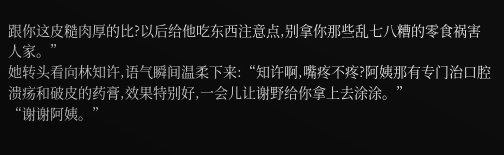跟你这皮糙肉厚的比?以后给他吃东西注意点,别拿你那些乱七八糟的零食祸害人家。”
她转头看向林知许,语气瞬间温柔下来:“知许啊,嘴疼不疼?阿姨那有专门治口腔溃疡和破皮的药膏,效果特别好,一会儿让谢野给你拿上去涂涂。”
“谢谢阿姨。”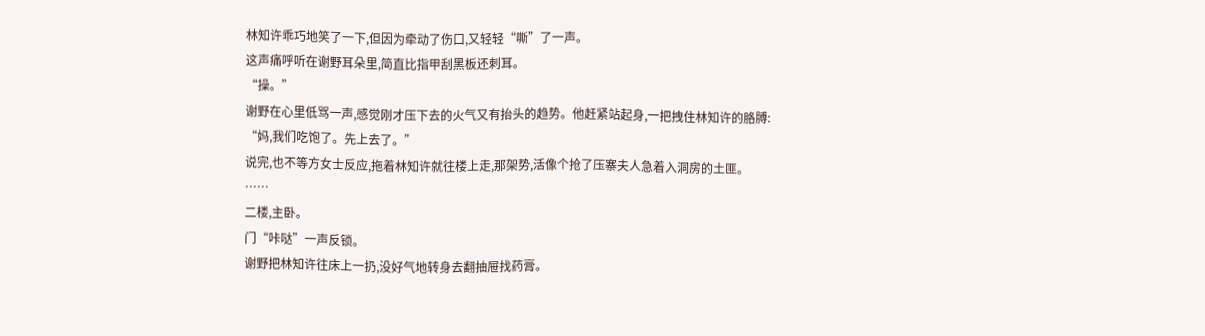林知许乖巧地笑了一下,但因为牵动了伤口,又轻轻“嘶”了一声。
这声痛呼听在谢野耳朵里,简直比指甲刮黑板还刺耳。
“操。”
谢野在心里低骂一声,感觉刚才压下去的火气又有抬头的趋势。他赶紧站起身,一把拽住林知许的胳膊:
“妈,我们吃饱了。先上去了。”
说完,也不等方女士反应,拖着林知许就往楼上走,那架势,活像个抢了压寨夫人急着入洞房的土匪。
……
二楼,主卧。
门“咔哒”一声反锁。
谢野把林知许往床上一扔,没好气地转身去翻抽屉找药膏。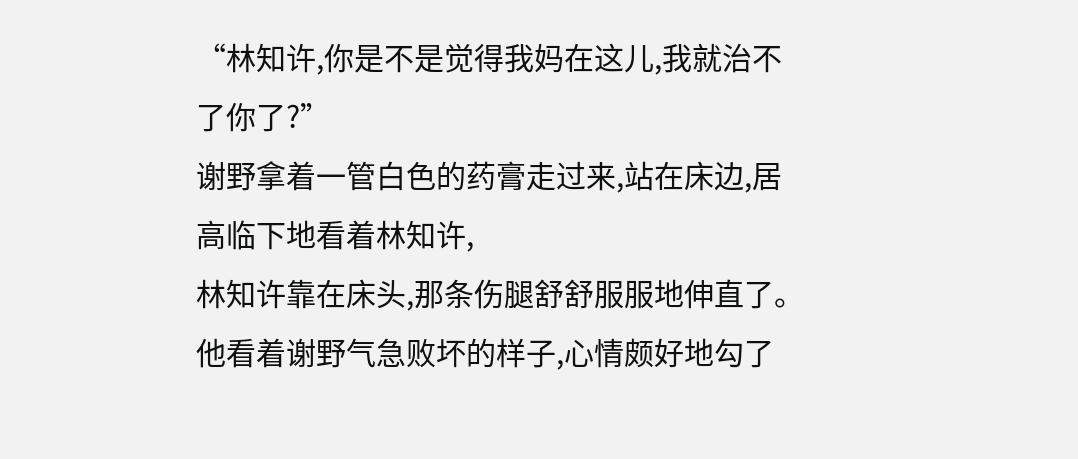“林知许,你是不是觉得我妈在这儿,我就治不了你了?”
谢野拿着一管白色的药膏走过来,站在床边,居高临下地看着林知许,
林知许靠在床头,那条伤腿舒舒服服地伸直了。
他看着谢野气急败坏的样子,心情颇好地勾了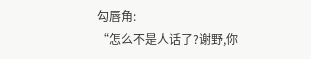勾唇角:
“怎么不是人话了?谢野,你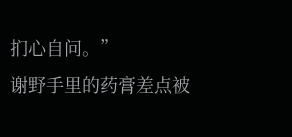扪心自问。”
谢野手里的药膏差点被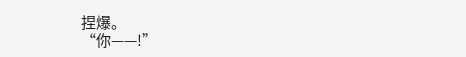捏爆。
“你——!”